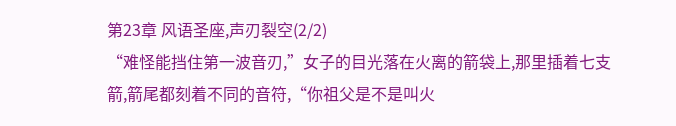第23章 风语圣座,声刃裂空(2/2)
“难怪能挡住第一波音刃,”女子的目光落在火离的箭袋上,那里插着七支箭,箭尾都刻着不同的音符,“你祖父是不是叫火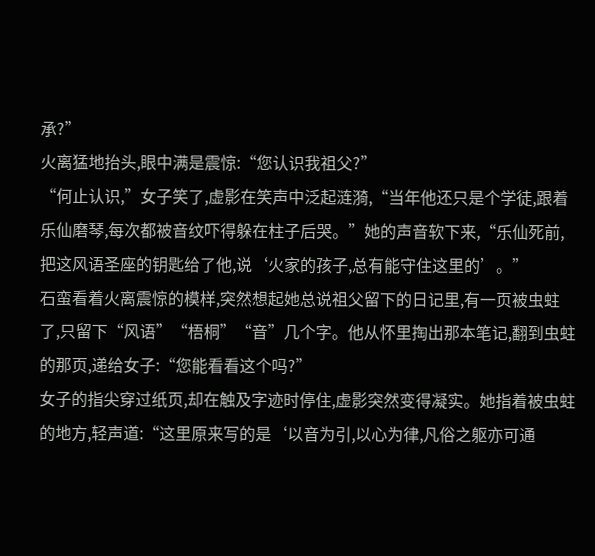承?”
火离猛地抬头,眼中满是震惊:“您认识我祖父?”
“何止认识,”女子笑了,虚影在笑声中泛起涟漪,“当年他还只是个学徒,跟着乐仙磨琴,每次都被音纹吓得躲在柱子后哭。”她的声音软下来,“乐仙死前,把这风语圣座的钥匙给了他,说‘火家的孩子,总有能守住这里的’。”
石蛮看着火离震惊的模样,突然想起她总说祖父留下的日记里,有一页被虫蛀了,只留下“风语”“梧桐”“音”几个字。他从怀里掏出那本笔记,翻到虫蛀的那页,递给女子:“您能看看这个吗?”
女子的指尖穿过纸页,却在触及字迹时停住,虚影突然变得凝实。她指着被虫蛀的地方,轻声道:“这里原来写的是‘以音为引,以心为律,凡俗之躯亦可通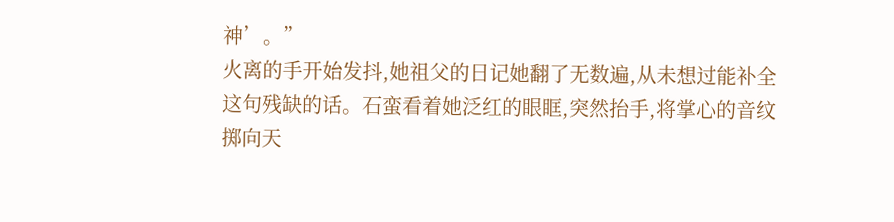神’。”
火离的手开始发抖,她祖父的日记她翻了无数遍,从未想过能补全这句残缺的话。石蛮看着她泛红的眼眶,突然抬手,将掌心的音纹掷向天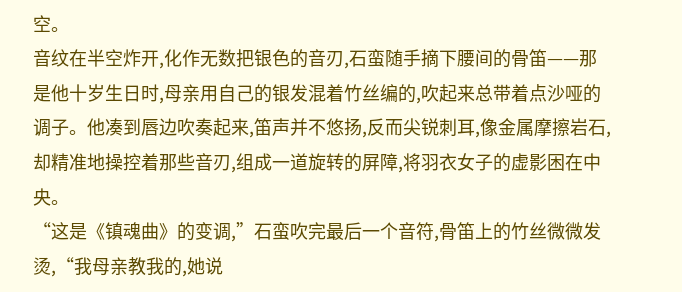空。
音纹在半空炸开,化作无数把银色的音刃,石蛮随手摘下腰间的骨笛——那是他十岁生日时,母亲用自己的银发混着竹丝编的,吹起来总带着点沙哑的调子。他凑到唇边吹奏起来,笛声并不悠扬,反而尖锐刺耳,像金属摩擦岩石,却精准地操控着那些音刃,组成一道旋转的屏障,将羽衣女子的虚影困在中央。
“这是《镇魂曲》的变调,”石蛮吹完最后一个音符,骨笛上的竹丝微微发烫,“我母亲教我的,她说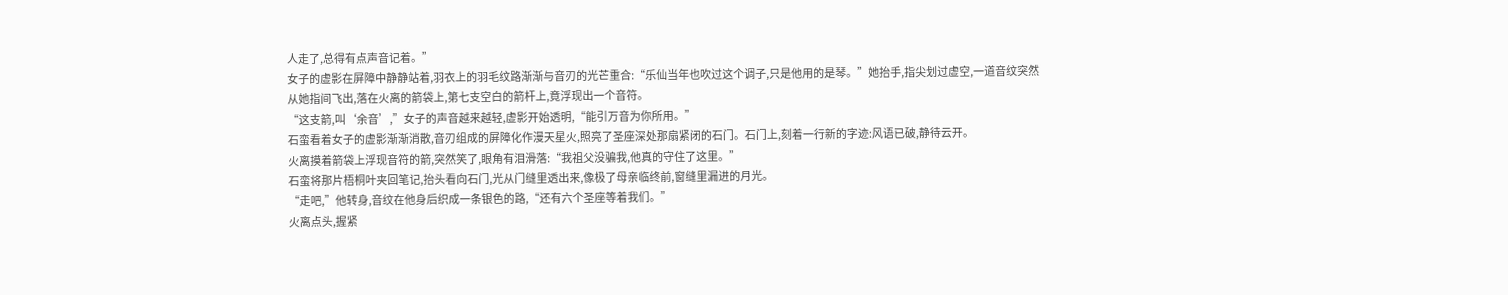人走了,总得有点声音记着。”
女子的虚影在屏障中静静站着,羽衣上的羽毛纹路渐渐与音刃的光芒重合:“乐仙当年也吹过这个调子,只是他用的是琴。”她抬手,指尖划过虚空,一道音纹突然从她指间飞出,落在火离的箭袋上,第七支空白的箭杆上,竟浮现出一个音符。
“这支箭,叫‘余音’,”女子的声音越来越轻,虚影开始透明,“能引万音为你所用。”
石蛮看着女子的虚影渐渐消散,音刃组成的屏障化作漫天星火,照亮了圣座深处那扇紧闭的石门。石门上,刻着一行新的字迹:风语已破,静待云开。
火离摸着箭袋上浮现音符的箭,突然笑了,眼角有泪滑落:“我祖父没骗我,他真的守住了这里。”
石蛮将那片梧桐叶夹回笔记,抬头看向石门,光从门缝里透出来,像极了母亲临终前,窗缝里漏进的月光。
“走吧,”他转身,音纹在他身后织成一条银色的路,“还有六个圣座等着我们。”
火离点头,握紧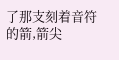了那支刻着音符的箭,箭尖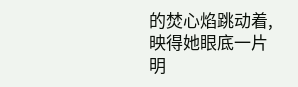的焚心焰跳动着,映得她眼底一片明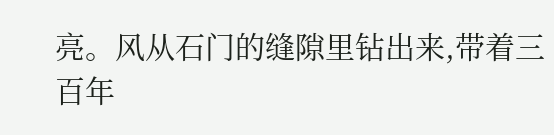亮。风从石门的缝隙里钻出来,带着三百年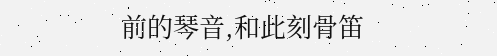前的琴音,和此刻骨笛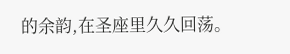的余韵,在圣座里久久回荡。